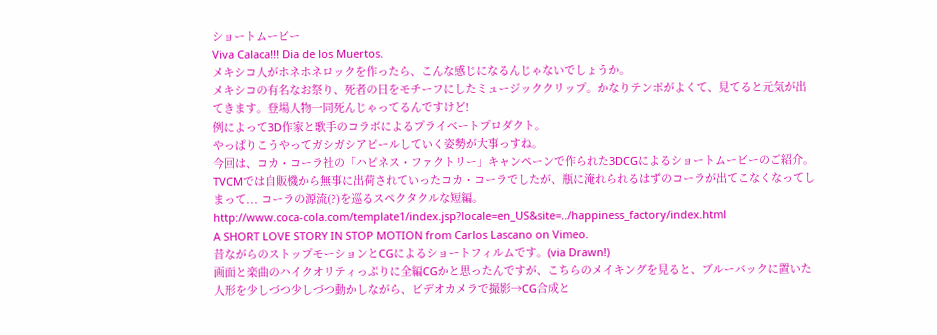ショートムービー
Viva Calaca!!! Dia de los Muertos.
メキシコ人がホネホネロックを作ったら、こんな感じになるんじゃないでしょうか。
メキシコの有名なお祭り、死者の日をモチーフにしたミュージッククリップ。かなりテンポがよくて、見てると元気が出てきます。登場人物一同死んじゃってるんですけど!
例によって3D作家と歌手のコラボによるプライベートプロダクト。
やっぱりこうやってガシガシアピールしていく姿勢が大事っすね。
今回は、コカ・コーラ社の「ハピネス・ファクトリー」キャンペーンで作られた3DCGによるショートムービーのご紹介。
TVCMでは自販機から無事に出荷されていったコカ・コーラでしたが、瓶に淹れられるはずのコーラが出てこなくなってしまって... コーラの源流(?)を巡るスペクタクルな短編。
http://www.coca-cola.com/template1/index.jsp?locale=en_US&site=../happiness_factory/index.html
A SHORT LOVE STORY IN STOP MOTION from Carlos Lascano on Vimeo.
昔ながらのストップモーションとCGによるショートフィルムです。(via Drawn!)
画面と楽曲のハイクオリティっぷりに全編CGかと思ったんですが、こちらのメイキングを見ると、ブルーバックに置いた人形を少しづつ少しづつ動かしながら、ビデオカメラで撮影→CG合成と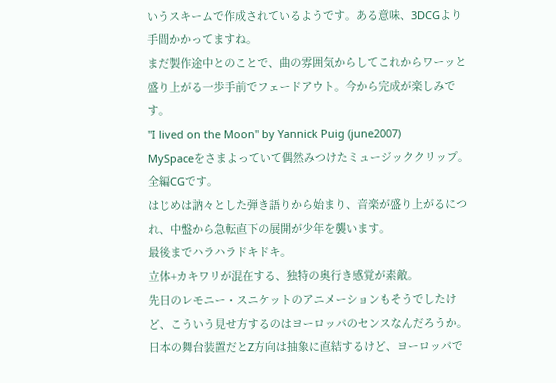いうスキームで作成されているようです。ある意味、3DCGより手間かかってますね。
まだ製作途中とのことで、曲の雰囲気からしてこれからワーッと盛り上がる一歩手前でフェードアウト。今から完成が楽しみです。
"I lived on the Moon" by Yannick Puig (june2007)
MySpaceをさまよっていて偶然みつけたミュージッククリップ。全編CGです。
はじめは訥々とした弾き語りから始まり、音楽が盛り上がるにつれ、中盤から急転直下の展開が少年を襲います。
最後までハラハラドキドキ。
立体+カキワリが混在する、独特の奥行き感覚が素敵。
先日のレモニー・スニケットのアニメーションもそうでしたけど、こういう見せ方するのはヨーロッパのセンスなんだろうか。
日本の舞台装置だとZ方向は抽象に直結するけど、ヨーロッパで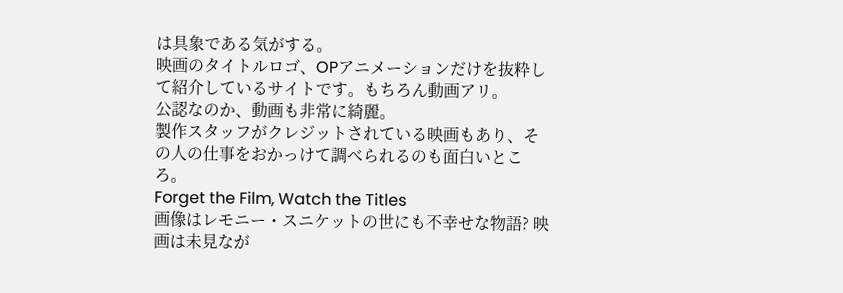は具象である気がする。
映画のタイトルロゴ、OPアニメーションだけを抜粋して紹介しているサイトです。もちろん動画アリ。
公認なのか、動画も非常に綺麗。
製作スタッフがクレジットされている映画もあり、その人の仕事をおかっけて調べられるのも面白いところ。
Forget the Film, Watch the Titles
画像はレモニー・スニケットの世にも不幸せな物語? 映画は未見なが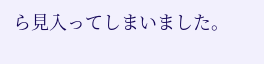ら見入ってしまいました。